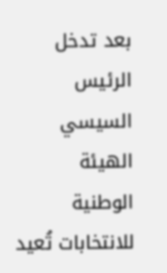بعد تدخل الرئيس السيسي الهيئة الوطنية للانتخابات تُعيد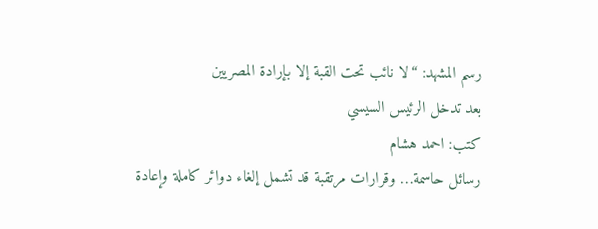رسم المشهد: “لا نائب تحت القبة إلا بإرادة المصريين
بعد تدخل الرئيس السيسي
كتب: احمد هشام
رسائل حاسمة… وقرارات مرتقبة قد تشمل إلغاء دوائر كاملة وإعادة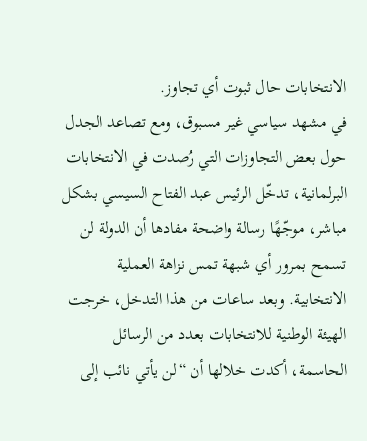الانتخابات حال ثبوت أي تجاوز.
في مشهد سياسي غير مسبوق، ومع تصاعد الجدل حول بعض التجاوزات التي رُصدت في الانتخابات البرلمانية، تدخّل الرئيس عبد الفتاح السيسي بشكل مباشر، موجّهًا رسالة واضحة مفادها أن الدولة لن تسمح بمرور أي شبهة تمس نزاهة العملية الانتخابية. وبعد ساعات من هذا التدخل، خرجت الهيئة الوطنية للانتخابات بعدد من الرسائل الحاسمة، أكدت خلالها أن “لن يأتي نائب إلى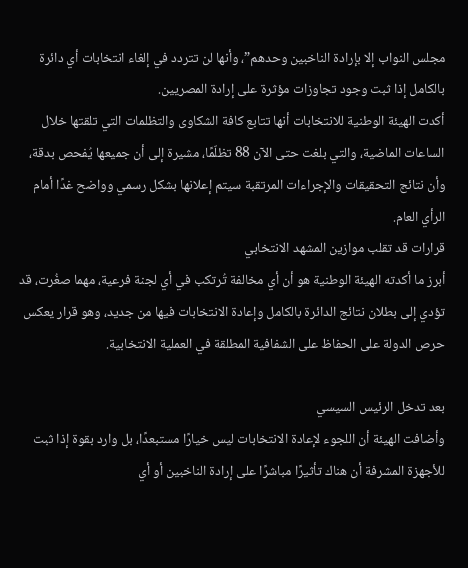مجلس النواب إلا بإرادة الناخبين وحدهم”، وأنها لن تتردد في إلغاء انتخابات أي دائرة بالكامل إذا ثبت وجود تجاوزات مؤثرة على إرادة المصريين.
أكدت الهيئة الوطنية للانتخابات أنها تتابع كافة الشكاوى والتظلمات التي تلقتها خلال الساعات الماضية، والتي بلغت حتى الآن 88 تظلّمًا، مشيرة إلى أن جميعها يُفحص بدقة، وأن نتائج التحقيقات والإجراءات المرتقبة سيتم إعلانها بشكل رسمي وواضح غدًا أمام الرأي العام.
قرارات قد تقلب موازين المشهد الانتخابي
أبرز ما أكدته الهيئة الوطنية هو أن أي مخالفة تُرتكب في أي لجنة فرعية، مهما صغُرت، قد تؤدي إلى بطلان نتائج الدائرة بالكامل وإعادة الانتخابات فيها من جديد، وهو قرار يعكس حرص الدولة على الحفاظ على الشفافية المطلقة في العملية الانتخابية.

بعد تدخل الرئيس السيسي
وأضافت الهيئة أن اللجوء لإعادة الانتخابات ليس خيارًا مستبعدًا، بل وارد بقوة إذا ثبت للأجهزة المشرفة أن هناك تأثيرًا مباشرًا على إرادة الناخبين أو أي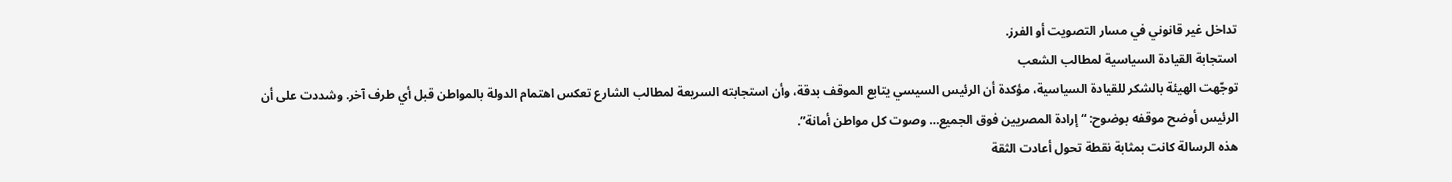تداخل غير قانوني في مسار التصويت أو الفرز.
استجابة القيادة السياسية لمطالب الشعب
توجّهت الهيئة بالشكر للقيادة السياسية، مؤكدة أن الرئيس السيسي يتابع الموقف بدقة، وأن استجابته السريعة لمطالب الشارع تعكس اهتمام الدولة بالمواطن قبل أي طرف آخر. وشددت على أن الرئيس أوضح موقفه بوضوح: “إرادة المصريين فوق الجميع… وصوت كل مواطن أمانة”.
هذه الرسالة كانت بمثابة نقطة تحول أعادت الثقة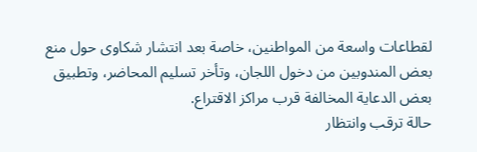لقطاعات واسعة من المواطنين، خاصة بعد انتشار شكاوى حول منع بعض المندوبين من دخول اللجان، وتأخر تسليم المحاضر، وتطبيق بعض الدعاية المخالفة قرب مراكز الاقتراع.
حالة ترقب وانتظار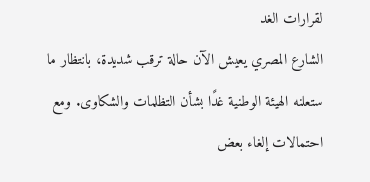لقرارات الغد
الشارع المصري يعيش الآن حالة ترقب شديدة، بانتظار ما ستعلنه الهيئة الوطنية غدًا بشأن التظلمات والشكاوى. ومع احتمالات إلغاء بعض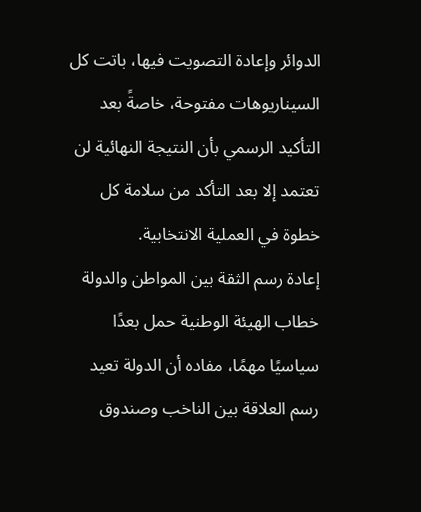الدوائر وإعادة التصويت فيها، باتت كل السيناريوهات مفتوحة، خاصةً بعد التأكيد الرسمي بأن النتيجة النهائية لن تعتمد إلا بعد التأكد من سلامة كل خطوة في العملية الانتخابية.
إعادة رسم الثقة بين المواطن والدولة
خطاب الهيئة الوطنية حمل بعدًا سياسيًا مهمًا، مفاده أن الدولة تعيد رسم العلاقة بين الناخب وصندوق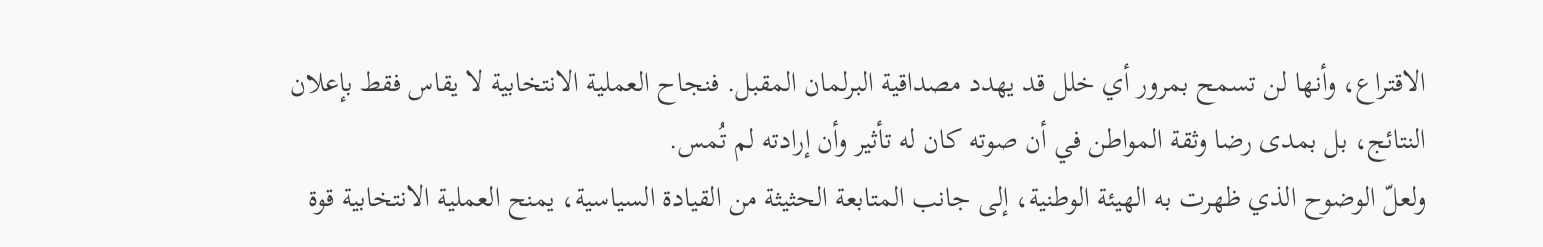الاقتراع، وأنها لن تسمح بمرور أي خلل قد يهدد مصداقية البرلمان المقبل. فنجاح العملية الانتخابية لا يقاس فقط بإعلان النتائج، بل بمدى رضا وثقة المواطن في أن صوته كان له تأثير وأن إرادته لم تُمس.
ولعلّ الوضوح الذي ظهرت به الهيئة الوطنية، إلى جانب المتابعة الحثيثة من القيادة السياسية، يمنح العملية الانتخابية قوة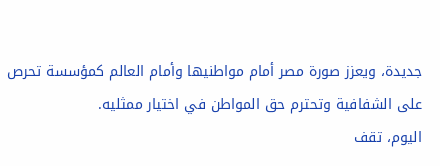جديدة، ويعزز صورة مصر أمام مواطنيها وأمام العالم كمؤسسة تحرص على الشفافية وتحترم حق المواطن في اختيار ممثليه.
اليوم، تقف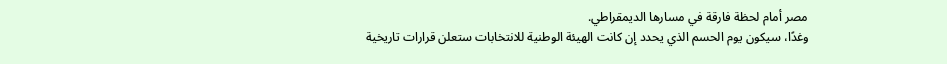مصر أمام لحظة فارقة في مسارها الديمقراطي.
وغدًا، سيكون يوم الحسم الذي يحدد إن كانت الهيئة الوطنية للانتخابات ستعلن قرارات تاريخية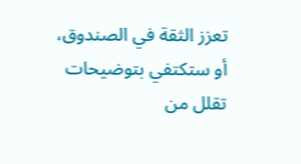تعزز الثقة في الصندوق، أو ستكتفي بتوضيحات تقلل من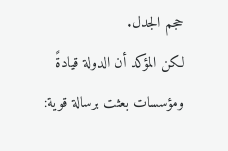حجم الجدل.
لكن المؤكد أن الدولة قيادةً ومؤسسات بعثت برسالة قوية: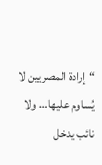“إرادة المصريين لا يُساوم عليها… ولا نائب يدخل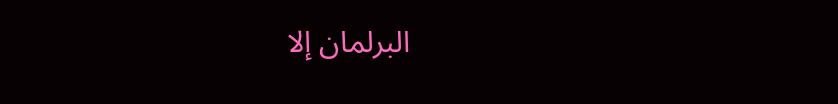البرلمان إلا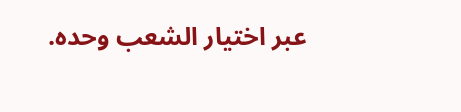عبر اختيار الشعب وحده.